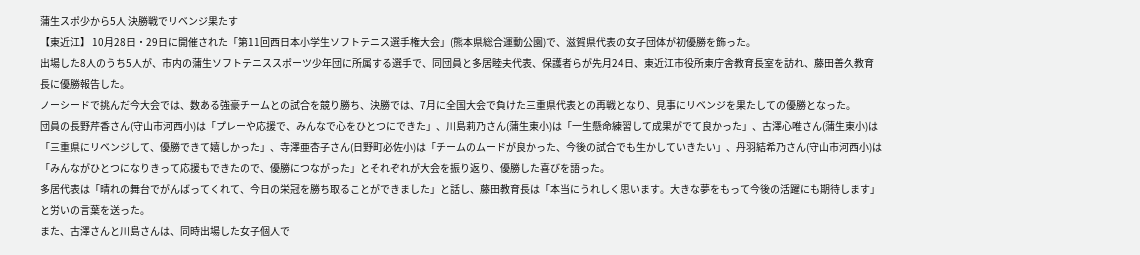蒲生スポ少から5人 決勝戦でリベンジ果たす
【東近江】 10月28日・29日に開催された「第11回西日本小学生ソフトテニス選手権大会」(熊本県総合運動公園)で、滋賀県代表の女子団体が初優勝を飾った。
出場した8人のうち5人が、市内の蒲生ソフトテニススポーツ少年団に所属する選手で、同団員と多居睦夫代表、保護者らが先月24日、東近江市役所東庁舎教育長室を訪れ、藤田善久教育長に優勝報告した。
ノーシードで挑んだ今大会では、数ある強豪チームとの試合を競り勝ち、決勝では、7月に全国大会で負けた三重県代表との再戦となり、見事にリベンジを果たしての優勝となった。
団員の長野芹香さん(守山市河西小)は「プレーや応援で、みんなで心をひとつにできた」、川島莉乃さん(蒲生東小)は「一生懸命練習して成果がでて良かった」、古澤心唯さん(蒲生東小)は「三重県にリベンジして、優勝できて嬉しかった」、寺澤亜杏子さん(日野町必佐小)は「チームのムードが良かった、今後の試合でも生かしていきたい」、丹羽結希乃さん(守山市河西小)は「みんながひとつになりきって応援もできたので、優勝につながった」とそれぞれが大会を振り返り、優勝した喜びを語った。
多居代表は「晴れの舞台でがんばってくれて、今日の栄冠を勝ち取ることができました」と話し、藤田教育長は「本当にうれしく思います。大きな夢をもって今後の活躍にも期待します」と労いの言葉を送った。
また、古澤さんと川島さんは、同時出場した女子個人で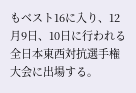もベスト16に入り、12月9日、10日に行われる全日本東西対抗選手権大会に出場する。